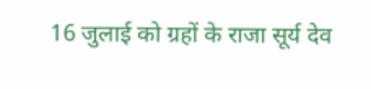16 जुलाई को ग्रहों के राजा सूर्य देव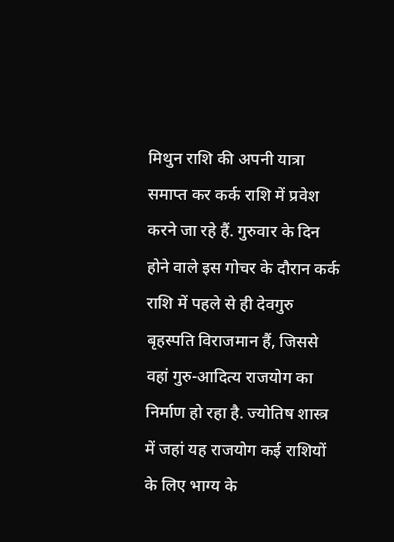मिथुन राशि की अपनी यात्रा समाप्त कर कर्क राशि में प्रवेश करने जा रहे हैं. गुरुवार के दिन होने वाले इस गोचर के दौरान कर्क राशि में पहले से ही देवगुरु बृहस्पति विराजमान हैं, जिससे वहां गुरु-आदित्य राजयोग का निर्माण हो रहा है. ज्योतिष शास्त्र में जहां यह राजयोग कई राशियों के लिए भाग्य के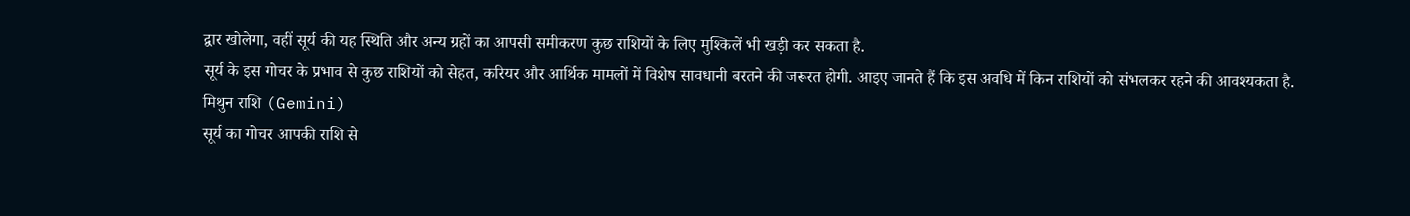द्वार खोलेगा, वहीं सूर्य की यह स्थिति और अन्य ग्रहों का आपसी समीकरण कुछ राशियों के लिए मुश्किलें भी खड़ी कर सकता है.
सूर्य के इस गोचर के प्रभाव से कुछ राशियों को सेहत, करियर और आर्थिक मामलों में विशेष सावधानी बरतने की जरूरत होगी. आइए जानते हैं कि इस अवधि में किन राशियों को संभलकर रहने की आवश्यकता है.
मिथुन राशि (Gemini)
सूर्य का गोचर आपकी राशि से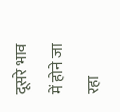दूसरे भाव में होने जा रहा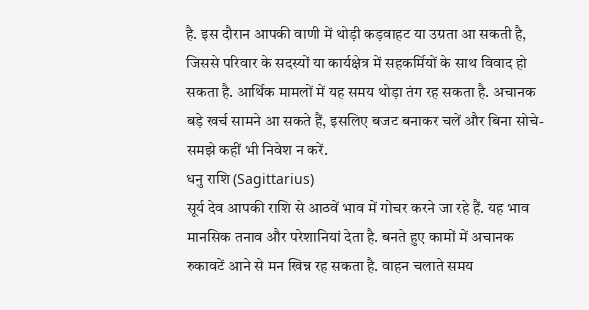है. इस दौरान आपकी वाणी में थोड़ी कड़वाहट या उग्रता आ सकती है, जिससे परिवार के सदस्यों या कार्यक्षेत्र में सहकर्मियों के साथ विवाद हो सकता है. आर्थिक मामलों में यह समय थोड़ा तंग रह सकता है. अचानक बड़े खर्च सामने आ सकते हैं, इसलिए बजट बनाकर चलें और बिना सोचे-समझे कहीं भी निवेश न करें.
धनु राशि (Sagittarius)
सूर्य देव आपकी राशि से आठवें भाव में गोचर करने जा रहे हैं. यह भाव मानसिक तनाव और परेशानियां देता है. बनते हुए कामों में अचानक रुकावटें आने से मन खिन्न रह सकता है. वाहन चलाते समय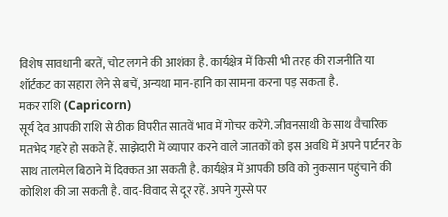विशेष सावधानी बरतें, चोट लगने की आशंका है. कार्यक्षेत्र में किसी भी तरह की राजनीति या शॉर्टकट का सहारा लेने से बचें, अन्यथा मान-हानि का सामना करना पड़ सकता है.
मकर राशि (Capricorn)
सूर्य देव आपकी राशि से ठीक विपरीत सातवें भाव में गोचर करेंगे. जीवनसाथी के साथ वैचारिक मतभेद गहरे हो सकते हैं. साझेदारी में व्यापार करने वाले जातकों को इस अवधि में अपने पार्टनर के साथ तालमेल बिठाने में दिक्कत आ सकती है. कार्यक्षेत्र में आपकी छवि को नुकसान पहुंचाने की कोशिश की जा सकती है. वाद-विवाद से दूर रहें. अपने गुस्से पर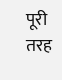पूरी तरह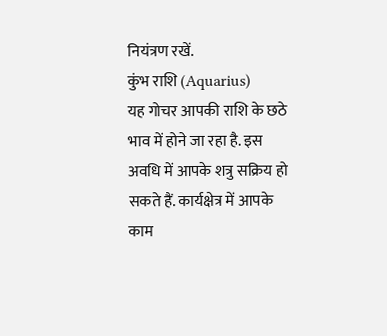नियंत्रण रखें.
कुंभ राशि (Aquarius)
यह गोचर आपकी राशि के छठे भाव में होने जा रहा है. इस अवधि में आपके शत्रु सक्रिय हो सकते हैं. कार्यक्षेत्र में आपके काम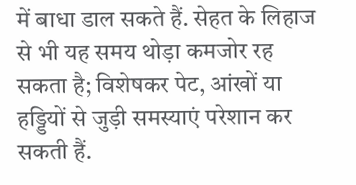में बाधा डाल सकते हैं. सेहत के लिहाज से भी यह समय थोड़ा कमजोर रह सकता है; विशेषकर पेट, आंखों या हड्डियों से जुड़ी समस्याएं परेशान कर सकती हैं.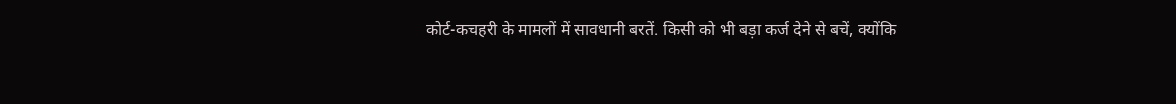कोर्ट-कचहरी के मामलों में सावधानी बरतें. किसी को भी बड़ा कर्ज देने से बचें, क्योंकि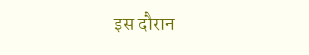इस दौरान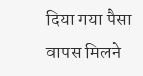दिया गया पैसा वापस मिलने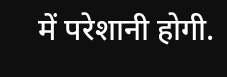में परेशानी होगी.